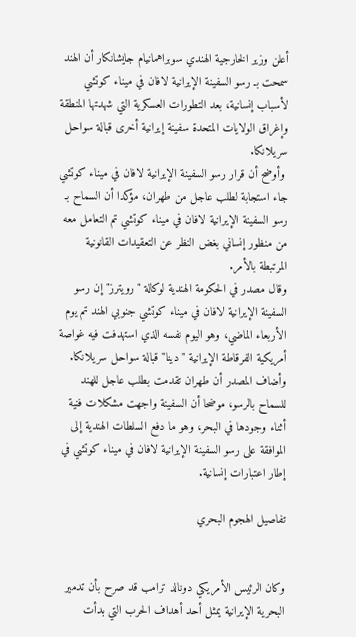أعلن وزير الخارجية الهندي سوبراهمانيام جايشانكار أن الهند سمحت بـ رسو السفينة الإيرانية لافان في ميناء كوتشي لأسباب إنسانية، بعد التطورات العسكرية التي شهدتها المنطقة وإغراق الولايات المتحدة سفينة إيرانية أخرى قبالة سواحل سريلانكا.
 وأوضح أن قرار رسو السفينة الإيرانية لافان في ميناء كوتشي جاء استجابة لطلب عاجل من طهران، مؤكدا أن السماح بـ رسو السفينة الإيرانية لافان في ميناء كوتشي تم التعامل معه من منظور إنساني بغض النظر عن التعقيدات القانونية المرتبطة بالأمر.
وقال مصدر في الحكومة الهندية لوكالة "رويترز" إن رسو السفينة الإيرانية لافان في ميناء كوتشي جنوبي الهند تم يوم الأربعاء الماضي، وهو اليوم نفسه الذي استهدفت فيه غواصة أمريكية الفرقاطة الإيرانية "دينا" قبالة سواحل سريلانكا.
وأضاف المصدر أن طهران تقدمت بطلب عاجل للهند للسماح بالرسو، موضحا أن السفينة واجهت مشكلات فنية أثناء وجودها في البحر، وهو ما دفع السلطات الهندية إلى الموافقة على رسو السفينة الإيرانية لافان في ميناء كوتشي في إطار اعتبارات إنسانية.

تفاصيل الهجوم البحري


وكان الرئيس الأمريكي دونالد ترامب قد صرح بأن تدمير البحرية الإيرانية يمثل أحد أهداف الحرب التي بدأت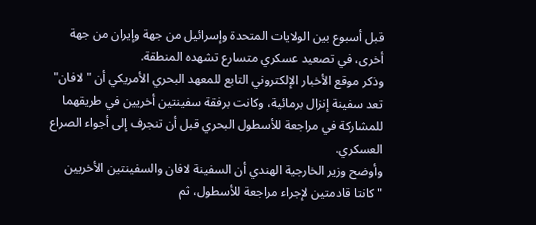قبل أسبوع بين الولايات المتحدة وإسرائيل من جهة وإيران من جهة أخرى، في تصعيد عسكري متسارع تشهده المنطقة.
وذكر موقع الأخبار الإلكتروني التابع للمعهد البحري الأمريكي أن "لافان" تعد سفينة إنزال برمائية، وكانت برفقة سفينتين أخريين في طريقهما للمشاركة في مراجعة للأسطول البحري قبل أن تنجرف إلى أجواء الصراع العسكري.
وأوضح وزير الخارجية الهندي أن السفينة لافان والسفينتين الأخريين "كانتا قادمتين لإجراء مراجعة للأسطول، ثم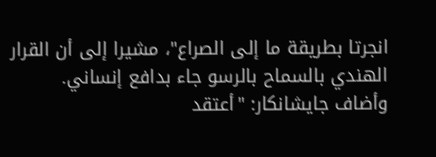انجرتا بطريقة ما إلى الصراع"، مشيرا إلى أن القرار الهندي بالسماح بالرسو جاء بدافع إنساني.
وأضاف جايشانكار: "أعتقد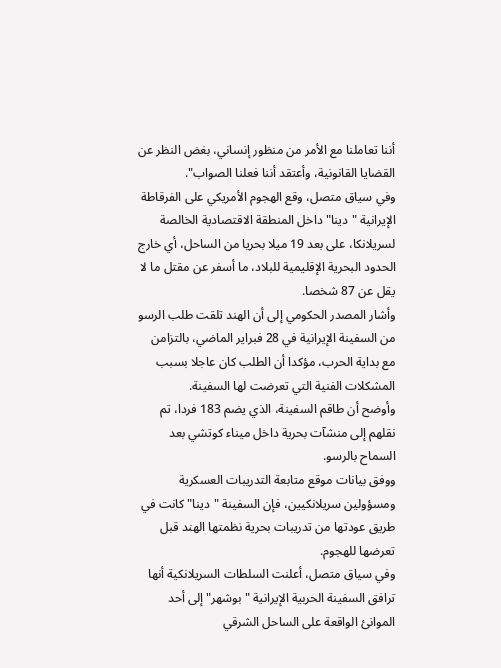أننا تعاملنا مع الأمر من منظور إنساني، بغض النظر عن القضايا القانونية، وأعتقد أننا فعلنا الصواب".
وفي سياق متصل، وقع الهجوم الأمريكي على الفرقاطة الإيرانية "دينا" داخل المنطقة الاقتصادية الخالصة لسريلانكا، على بعد 19 ميلا بحريا من الساحل، أي خارج الحدود البحرية الإقليمية للبلاد، ما أسفر عن مقتل ما لا يقل عن 87 شخصا.
وأشار المصدر الحكومي إلى أن الهند تلقت طلب الرسو من السفينة الإيرانية في 28 فبراير الماضي، بالتزامن مع بداية الحرب، مؤكدا أن الطلب كان عاجلا بسبب المشكلات الفنية التي تعرضت لها السفينة.
وأوضح أن طاقم السفينة، الذي يضم 183 فردا، تم نقلهم إلى منشآت بحرية داخل ميناء كوتشي بعد السماح بالرسو.
ووفق بيانات موقع متابعة التدريبات العسكرية ومسؤولين سريلانكيين، فإن السفينة "دينا" كانت في طريق عودتها من تدريبات بحرية نظمتها الهند قبل تعرضها للهجوم.
وفي سياق متصل، أعلنت السلطات السريلانكية أنها ترافق السفينة الحربية الإيرانية "بوشهر" إلى أحد الموانئ الواقعة على الساحل الشرقي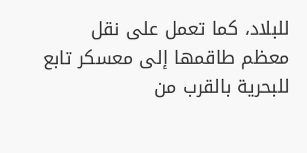للبلاد، كما تعمل على نقل معظم طاقمها إلى معسكر تابع للبحرية بالقرب من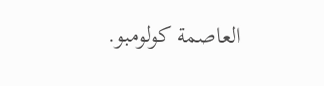العاصمة كولومبو.